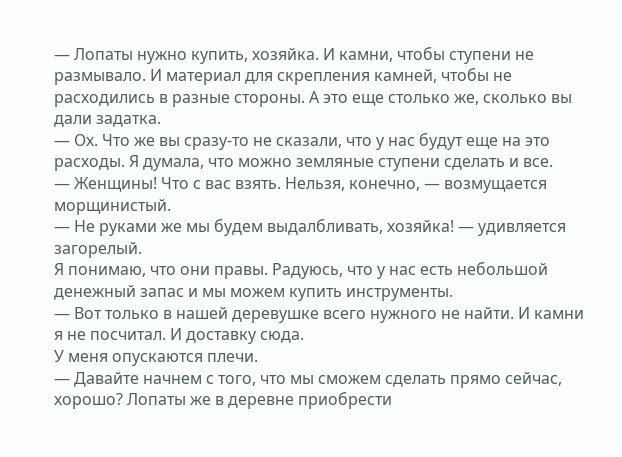— Лопаты нужно купить, хозяйка. И камни, чтобы ступени не размывало. И материал для скрепления камней, чтобы не расходились в разные стороны. А это еще столько же, сколько вы дали задатка.
— Ох. Что же вы сразу-то не сказали, что у нас будут еще на это расходы. Я думала, что можно земляные ступени сделать и все.
— Женщины! Что с вас взять. Нельзя, конечно, — возмущается морщинистый.
— Не руками же мы будем выдалбливать, хозяйка! — удивляется загорелый.
Я понимаю, что они правы. Радуюсь, что у нас есть небольшой денежный запас и мы можем купить инструменты.
— Вот только в нашей деревушке всего нужного не найти. И камни я не посчитал. И доставку сюда.
У меня опускаются плечи.
— Давайте начнем с того, что мы сможем сделать прямо сейчас, хорошо? Лопаты же в деревне приобрести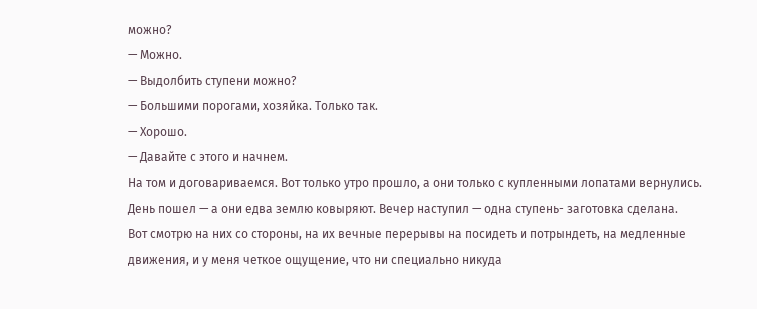можно?
— Можно.
— Выдолбить ступени можно?
— Большими порогами, хозяйка. Только так.
— Хорошо.
— Давайте с этого и начнем.
На том и договариваемся. Вот только утро прошло, а они только с купленными лопатами вернулись. День пошел — а они едва землю ковыряют. Вечер наступил — одна ступень- заготовка сделана.
Вот смотрю на них со стороны, на их вечные перерывы на посидеть и потрындеть, на медленные движения, и у меня четкое ощущение, что ни специально никуда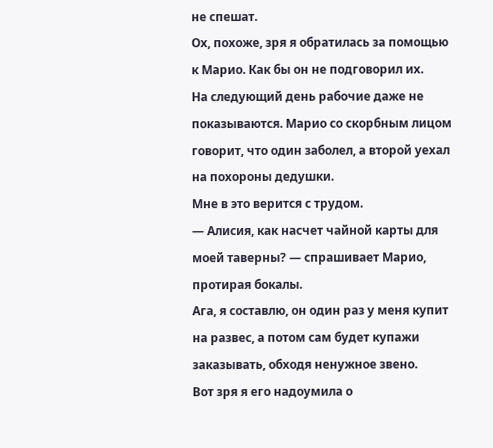не спешат.
Ох, похоже, зря я обратилась за помощью к Марио. Как бы он не подговорил их.
На следующий день рабочие даже не показываются. Марио со скорбным лицом говорит, что один заболел, а второй уехал на похороны дедушки.
Мне в это верится с трудом.
— Алисия, как насчет чайной карты для моей таверны? — спрашивает Марио, протирая бокалы.
Ага, я составлю, он один раз у меня купит на развес, а потом сам будет купажи заказывать, обходя ненужное звено.
Вот зря я его надоумила о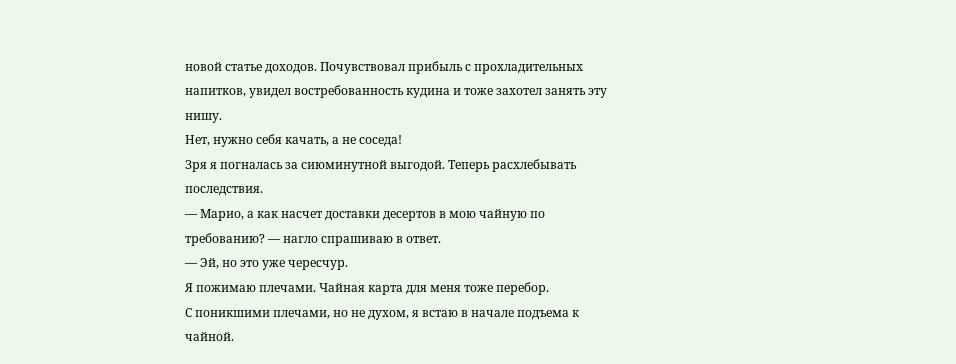новой статье доходов. Почувствовал прибыль с прохладительных напитков, увидел востребованность кудина и тоже захотел занять эту нишу.
Нет, нужно себя качать, а не соседа!
Зря я погналась за сиюминутной выгодой. Теперь расхлебывать последствия.
— Марио, а как насчет доставки десертов в мою чайную по требованию? — нагло спрашиваю в ответ.
— Эй, но это уже чересчур.
Я пожимаю плечами. Чайная карта для меня тоже перебор.
С поникшими плечами, но не духом, я встаю в начале подъема к чайной.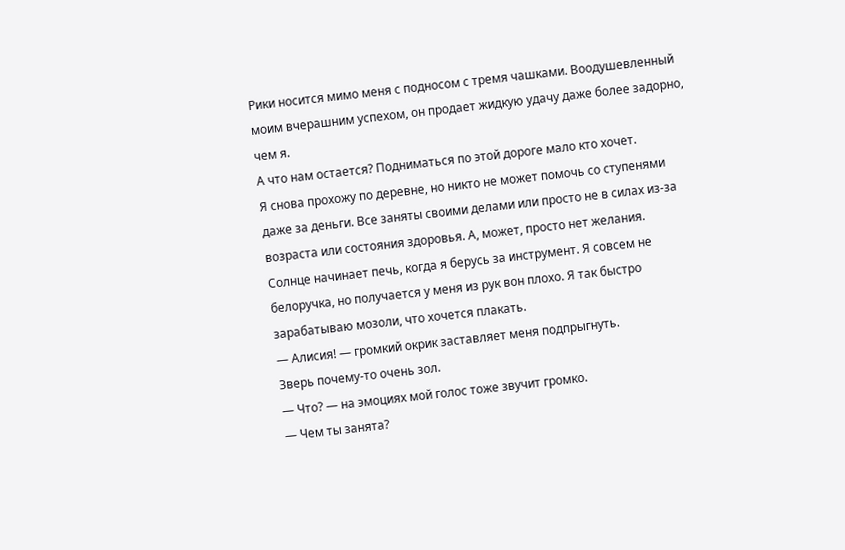Рики носится мимо меня с подносом с тремя чашками. Воодушевленный моим вчерашним успехом, он продает жидкую удачу даже более задорно, чем я.
А что нам остается? Подниматься по этой дороге мало кто хочет.
Я снова прохожу по деревне, но никто не может помочь со ступенями даже за деньги. Все заняты своими делами или просто не в силах из-за возраста или состояния здоровья. А, может, просто нет желания.
Солнце начинает печь, когда я берусь за инструмент. Я совсем не белоручка, но получается у меня из рук вон плохо. Я так быстро зарабатываю мозоли, что хочется плакать.
— Алисия! — громкий окрик заставляет меня подпрыгнуть.
Зверь почему-то очень зол.
— Что? — на эмоциях мой голос тоже звучит громко.
— Чем ты занята?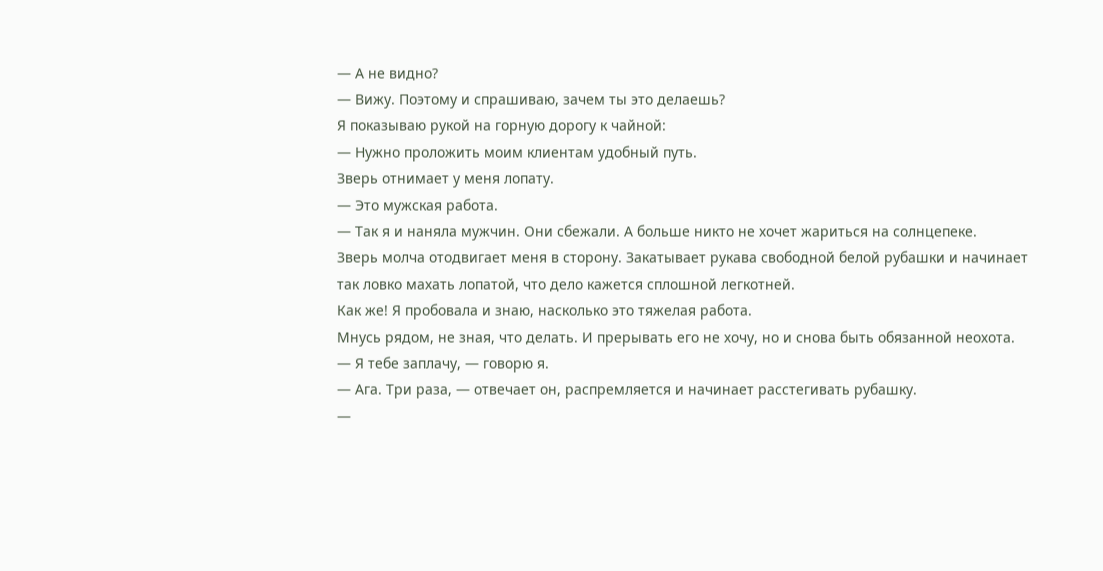— А не видно?
— Вижу. Поэтому и спрашиваю, зачем ты это делаешь?
Я показываю рукой на горную дорогу к чайной:
— Нужно проложить моим клиентам удобный путь.
Зверь отнимает у меня лопату.
— Это мужская работа.
— Так я и наняла мужчин. Они сбежали. А больше никто не хочет жариться на солнцепеке.
Зверь молча отодвигает меня в сторону. Закатывает рукава свободной белой рубашки и начинает так ловко махать лопатой, что дело кажется сплошной легкотней.
Как же! Я пробовала и знаю, насколько это тяжелая работа.
Мнусь рядом, не зная, что делать. И прерывать его не хочу, но и снова быть обязанной неохота.
— Я тебе заплачу, — говорю я.
— Ага. Три раза, — отвечает он, распремляется и начинает расстегивать рубашку.
—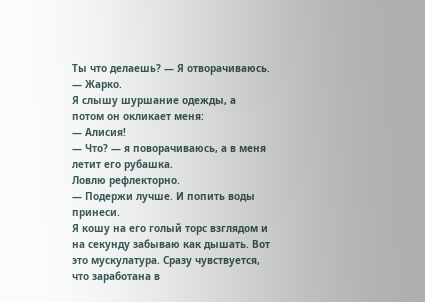Ты что делаешь? — Я отворачиваюсь.
— Жарко.
Я слышу шуршание одежды, а потом он окликает меня:
— Алисия!
— Что? — я поворачиваюсь, а в меня летит его рубашка.
Ловлю рефлекторно.
— Подержи лучше. И попить воды принеси.
Я кошу на его голый торс взглядом и на секунду забываю как дышать. Вот это мускулатура. Сразу чувствуется, что заработана в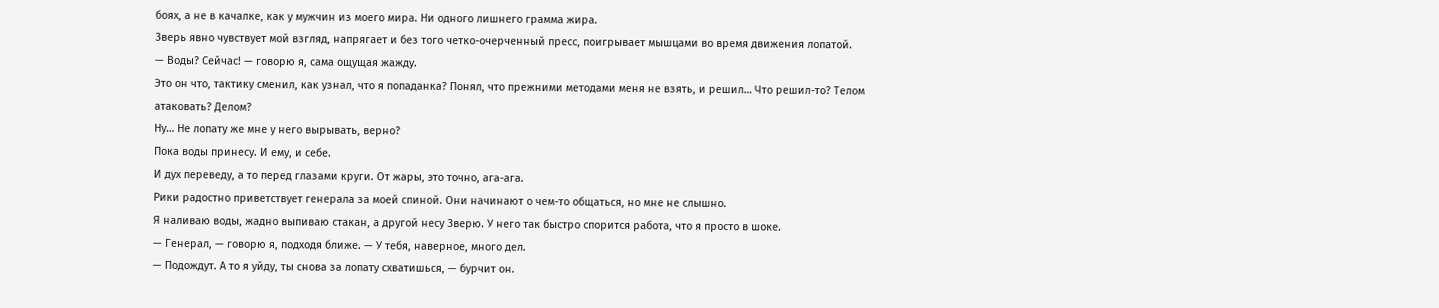боях, а не в качалке, как у мужчин из моего мира. Ни одного лишнего грамма жира.
Зверь явно чувствует мой взгляд, напрягает и без того четко-очерченный пресс, поигрывает мышцами во время движения лопатой.
— Воды? Сейчас! — говорю я, сама ощущая жажду.
Это он что, тактику сменил, как узнал, что я попаданка? Понял, что прежними методами меня не взять, и решил… Что решил-то? Телом атаковать? Делом?
Ну… Не лопату же мне у него вырывать, верно?
Пока воды принесу. И ему, и себе.
И дух переведу, а то перед глазами круги. От жары, это точно, ага-ага.
Рики радостно приветствует генерала за моей спиной. Они начинают о чем-то общаться, но мне не слышно.
Я наливаю воды, жадно выпиваю стакан, а другой несу Зверю. У него так быстро спорится работа, что я просто в шоке.
— Генерал, — говорю я, подходя ближе. — У тебя, наверное, много дел.
— Подождут. А то я уйду, ты снова за лопату схватишься, — бурчит он.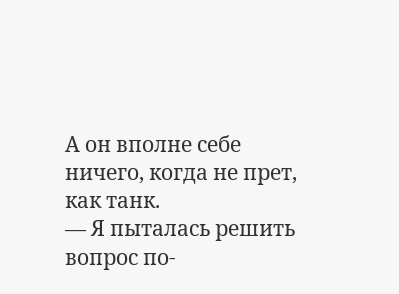А он вполне себе ничего, когда не прет, как танк.
— Я пыталась решить вопрос по-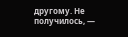другому. Не получилось, —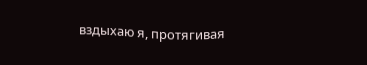вздыхаю я, протягивая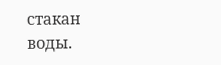стакан воды.